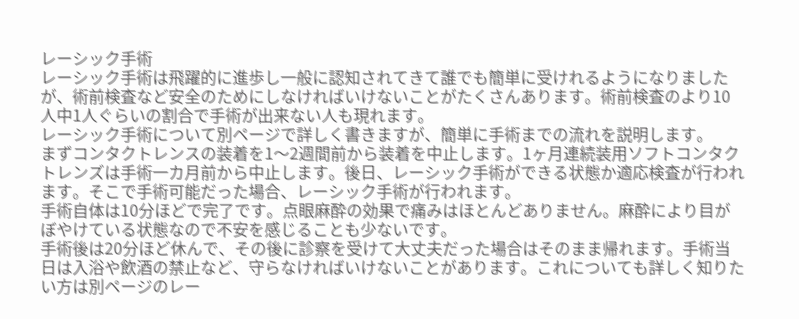レーシック手術
レーシック手術は飛躍的に進歩し一般に認知されてきて誰でも簡単に受けれるようになりましたが、術前検査など安全のためにしなければいけないことがたくさんあります。術前検査のより10人中1人ぐらいの割合で手術が出来ない人も現れます。
レーシック手術について別ページで詳しく書きますが、簡単に手術までの流れを説明します。
まずコンタクトレンスの装着を1〜2週間前から装着を中止します。1ヶ月連続装用ソフトコンタクトレンズは手術一カ月前から中止します。後日、レーシック手術ができる状態か適応検査が行われます。そこで手術可能だった場合、レーシック手術が行われます。
手術自体は10分ほどで完了です。点眼麻酔の効果で痛みはほとんどありません。麻酔により目がぼやけている状態なので不安を感じることも少ないです。
手術後は20分ほど休んで、その後に診察を受けて大丈夫だった場合はそのまま帰れます。手術当日は入浴や飲酒の禁止など、守らなければいけないことがあります。これについても詳しく知りたい方は別ページのレー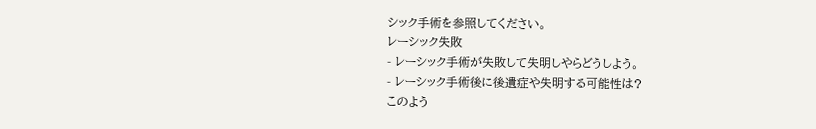シック手術を参照してください。
レーシック失敗
- レーシック手術が失敗して失明しやらどうしよう。
- レーシック手術後に後遺症や失明する可能性は?
このよう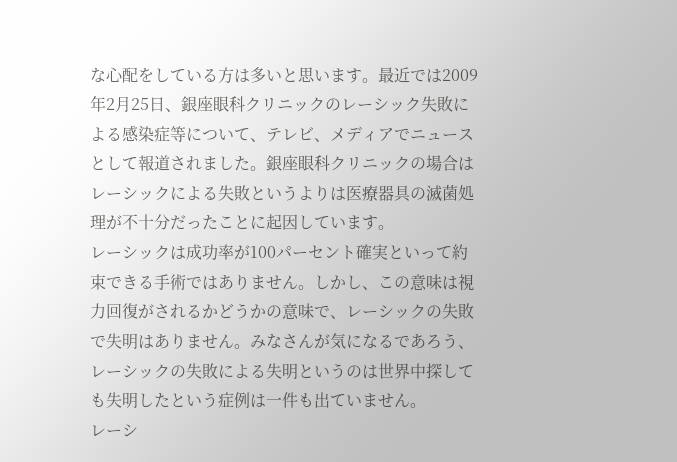な心配をしている方は多いと思います。最近では2009年2月25日、銀座眼科クリニックのレーシック失敗による感染症等について、テレビ、メディアでニュースとして報道されました。銀座眼科クリニックの場合はレーシックによる失敗というよりは医療器具の滅菌処理が不十分だったことに起因しています。
レーシックは成功率が100パーセント確実といって約束できる手術ではありません。しかし、この意味は視力回復がされるかどうかの意味で、レーシックの失敗で失明はありません。みなさんが気になるであろう、レーシックの失敗による失明というのは世界中探しても失明したという症例は一件も出ていません。
レーシ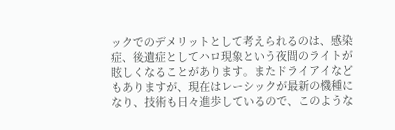ックでのデメリットとして考えられるのは、感染症、後遺症としてハロ現象という夜間のライトが眩しくなることがあります。またドライアイなどもありますが、現在はレーシックが最新の機種になり、技術も日々進歩しているので、このような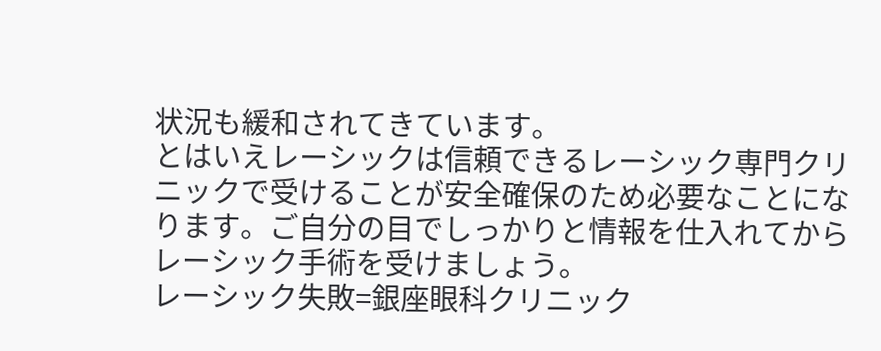状況も緩和されてきています。
とはいえレーシックは信頼できるレーシック専門クリニックで受けることが安全確保のため必要なことになります。ご自分の目でしっかりと情報を仕入れてからレーシック手術を受けましょう。
レーシック失敗=銀座眼科クリニック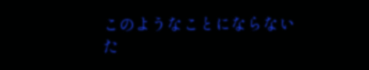このようなことにならないた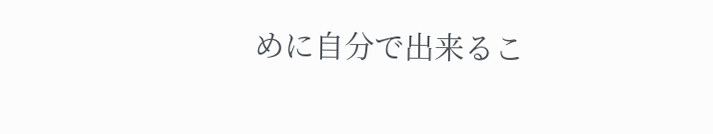めに自分で出来るこ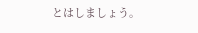とはしましょう。